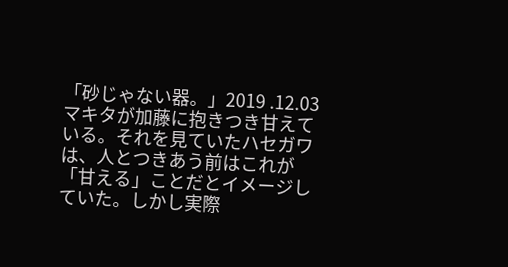「砂じゃない器。」2019 .12.03マキタが加藤に抱きつき甘えている。それを見ていたハセガワは、人とつきあう前はこれが「甘える」ことだとイメージしていた。しかし実際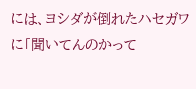には、ヨシダが倒れたハセガワに「聞いてんのかって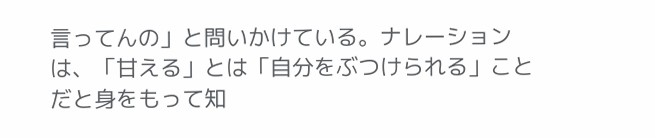言ってんの」と問いかけている。ナレーションは、「甘える」とは「自分をぶつけられる」ことだと身をもって知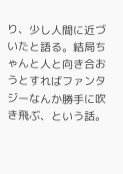り、少し人間に近づいたと語る。結局ちゃんと人と向き合おうとすればファンタジーなんか勝手に吹き飛ぶ、という話。